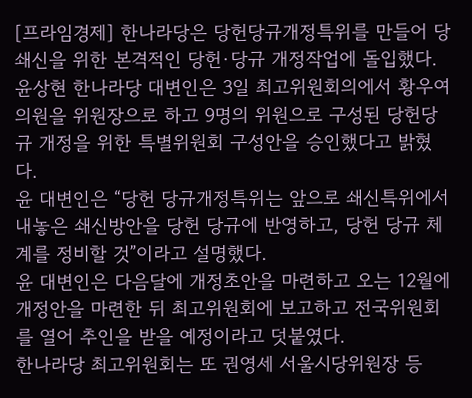[프라임경제] 한나라당은 당헌당규개정특위를 만들어 당 쇄신을 위한 본격적인 당헌·당규 개정작업에 돌입했다.
윤상현 한나라당 대변인은 3일 최고위원회의에서 황우여 의원을 위원장으로 하고 9명의 위원으로 구성된 당헌당규 개정을 위한 특별위원회 구성안을 승인했다고 밝혔다.
윤 대변인은 “당헌 당규개정특위는 앞으로 쇄신특위에서 내놓은 쇄신방안을 당헌 당규에 반영하고, 당헌 당규 체계를 정비할 것”이라고 설명했다.
윤 대변인은 다음달에 개정초안을 마련하고 오는 12월에 개정안을 마련한 뒤 최고위원회에 보고하고 전국위원회를 열어 추인을 받을 예정이라고 덧붙였다.
한나라당 최고위원회는 또 권영세 서울시당위원장 등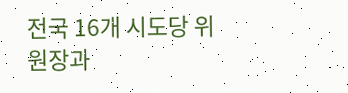전국 16개 시도당 위원장과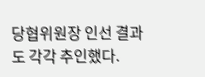당협위원장 인선 결과도 각각 추인했다.